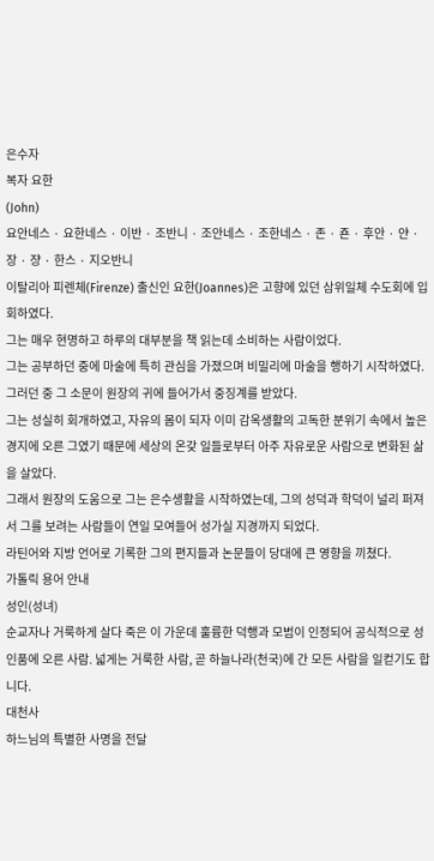은수자
복자 요한
(John)
요안네스 · 요한네스 · 이반 · 조반니 · 조안네스 · 조한네스 · 존 · 죤 · 후안 · 얀 · 장 · 쟝 · 한스 · 지오반니
이탈리아 피렌체(Firenze) 출신인 요한(Joannes)은 고향에 있던 삼위일체 수도회에 입회하였다.
그는 매우 현명하고 하루의 대부분을 책 읽는데 소비하는 사람이었다.
그는 공부하던 중에 마술에 특히 관심을 가졌으며 비밀리에 마술을 행하기 시작하였다.
그러던 중 그 소문이 원장의 귀에 들어가서 중징계를 받았다.
그는 성실히 회개하였고, 자유의 몸이 되자 이미 감옥생활의 고독한 분위기 속에서 높은 경지에 오른 그였기 때문에 세상의 온갖 일들로부터 아주 자유로운 사람으로 변화된 삶을 살았다.
그래서 원장의 도움으로 그는 은수생활을 시작하였는데, 그의 성덕과 학덕이 널리 퍼져서 그를 보려는 사람들이 연일 모여들어 성가실 지경까지 되었다.
라틴어와 지방 언어로 기록한 그의 편지들과 논문들이 당대에 큰 영향을 끼쳤다.
가톨릭 용어 안내
성인(성녀)
순교자나 거룩하게 살다 죽은 이 가운데 훌륭한 덕행과 모범이 인정되어 공식적으로 성인품에 오른 사람. 넓게는 거룩한 사람, 곧 하늘나라(천국)에 간 모든 사람을 일컫기도 합니다.
대천사
하느님의 특별한 사명을 전달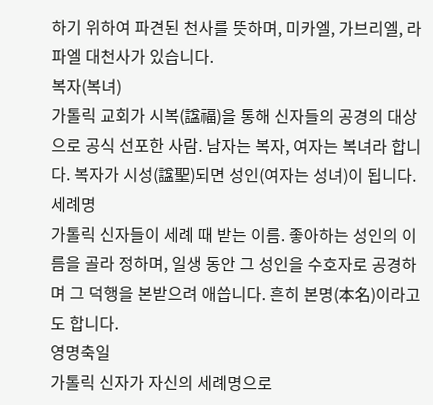하기 위하여 파견된 천사를 뜻하며, 미카엘, 가브리엘, 라파엘 대천사가 있습니다.
복자(복녀)
가톨릭 교회가 시복(諡福)을 통해 신자들의 공경의 대상으로 공식 선포한 사람. 남자는 복자, 여자는 복녀라 합니다. 복자가 시성(諡聖)되면 성인(여자는 성녀)이 됩니다.
세례명
가톨릭 신자들이 세례 때 받는 이름. 좋아하는 성인의 이름을 골라 정하며, 일생 동안 그 성인을 수호자로 공경하며 그 덕행을 본받으려 애씁니다. 흔히 본명(本名)이라고도 합니다.
영명축일
가톨릭 신자가 자신의 세례명으로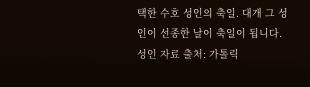택한 수호 성인의 축일. 대개 그 성인이 선종한 날이 축일이 됩니다.
성인 자료 출처: 가톨릭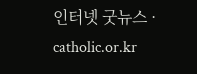인터넷 굿뉴스 · catholic.or.kr